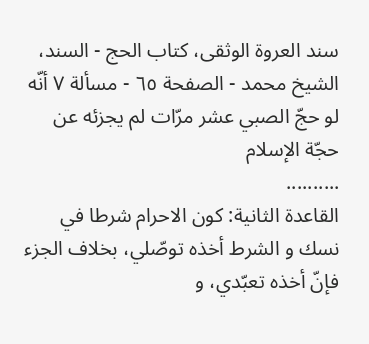سند العروة الوثقى، كتاب الحج - السند، الشيخ محمد - الصفحة ٦٥ - مسألة ٧ أنّه لو حجّ الصبي عشر مرّات لم يجزئه عن حجّة الإسلام
..........
القاعدة الثانية: كون الاحرام شرطا في نسك و الشرط أخذه توصّلي، بخلاف الجزء فإنّ أخذه تعبّدي، و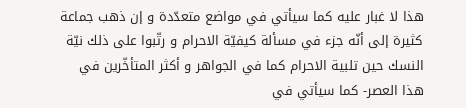هذا لا غبار عليه كما سيأتي في مواضع متعدّدة و إن ذهب جماعة كثيرة إلى أنّه جزء في مسألة كيفيّة الاحرام و رتّبوا على ذلك نيّة النسك حين تلبية الاحرام كما في الجواهر و أكثر المتأخّرين في هذا العصر- كما سيأتي في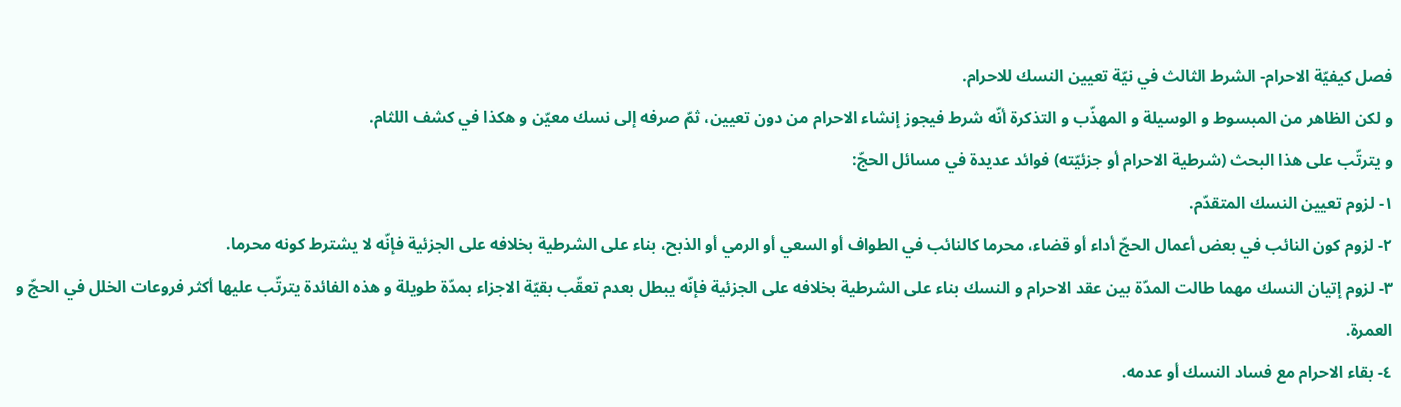فصل كيفيّة الاحرام- الشرط الثالث في نيّة تعيين النسك للاحرام.
و لكن الظاهر من المبسوط و الوسيلة و المهذّب و التذكرة أنّه شرط فيجوز إنشاء الاحرام من دون تعيين، ثمّ صرفه إلى نسك معيّن و هكذا في كشف اللثام.
و يترتّب على هذا البحث (شرطية الاحرام أو جزئيّته) فوائد عديدة في مسائل الحجّ:
١- لزوم تعيين النسك المتقدّم.
٢- لزوم كون النائب في بعض أعمال الحجّ أداء أو قضاء، محرما كالنائب في الطواف أو السعي أو الرمي أو الذبح، بناء على الشرطية بخلافه على الجزئية فإنّه لا يشترط كونه محرما.
٣- لزوم إتيان النسك مهما طالت المدّة بين عقد الاحرام و النسك بناء على الشرطية بخلافه على الجزئية فإنّه يبطل بعدم تعقّب بقيّة الاجزاء بمدّة طويلة و هذه الفائدة يترتّب عليها أكثر فروعات الخلل في الحجّ و العمرة.
٤- بقاء الاحرام مع فساد النسك أو عدمه.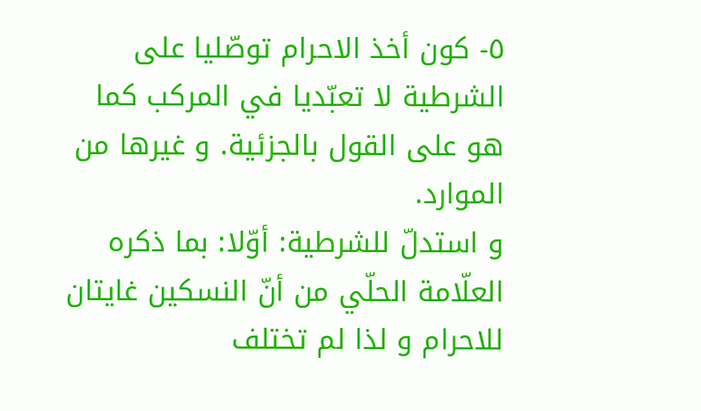٥- كون أخذ الاحرام توصّليا على الشرطية لا تعبّديا في المركب كما هو على القول بالجزئية. و غيرها من الموارد.
و استدلّ للشرطية: أوّلا: بما ذكره العلّامة الحلّي من أنّ النسكين غايتان للاحرام و لذا لم تختلف